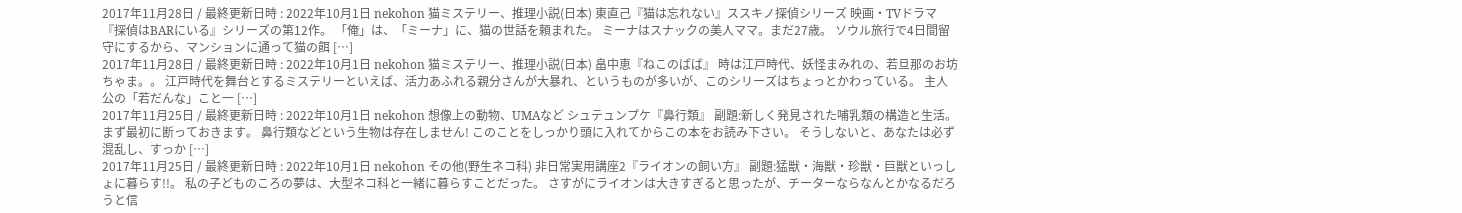2017年11月28日 / 最終更新日時 : 2022年10月1日 nekohon 猫ミステリー、推理小説(日本) 東直己『猫は忘れない』ススキノ探偵シリーズ 映画・TVドラマ『探偵はBARにいる』シリーズの第12作。 「俺」は、「ミーナ」に、猫の世話を頼まれた。 ミーナはスナックの美人ママ。まだ27歳。 ソウル旅行で4日間留守にするから、マンションに通って猫の餌 […]
2017年11月28日 / 最終更新日時 : 2022年10月1日 nekohon 猫ミステリー、推理小説(日本) 畠中恵『ねこのばば』 時は江戸時代、妖怪まみれの、若旦那のお坊ちゃま。。 江戸時代を舞台とするミステリーといえば、活力あふれる親分さんが大暴れ、というものが多いが、このシリーズはちょっとかわっている。 主人公の「若だんな」こと一 […]
2017年11月25日 / 最終更新日時 : 2022年10月1日 nekohon 想像上の動物、UMAなど シュテュンプケ『鼻行類』 副題:新しく発見された哺乳類の構造と生活。 まず最初に断っておきます。 鼻行類などという生物は存在しません! このことをしっかり頭に入れてからこの本をお読み下さい。 そうしないと、あなたは必ず混乱し、すっか […]
2017年11月25日 / 最終更新日時 : 2022年10月1日 nekohon その他(野生ネコ科) 非日常実用講座2『ライオンの飼い方』 副題:猛獣・海獣・珍獣・巨獣といっしょに暮らす!!。 私の子どものころの夢は、大型ネコ科と一緒に暮らすことだった。 さすがにライオンは大きすぎると思ったが、チーターならなんとかなるだろうと信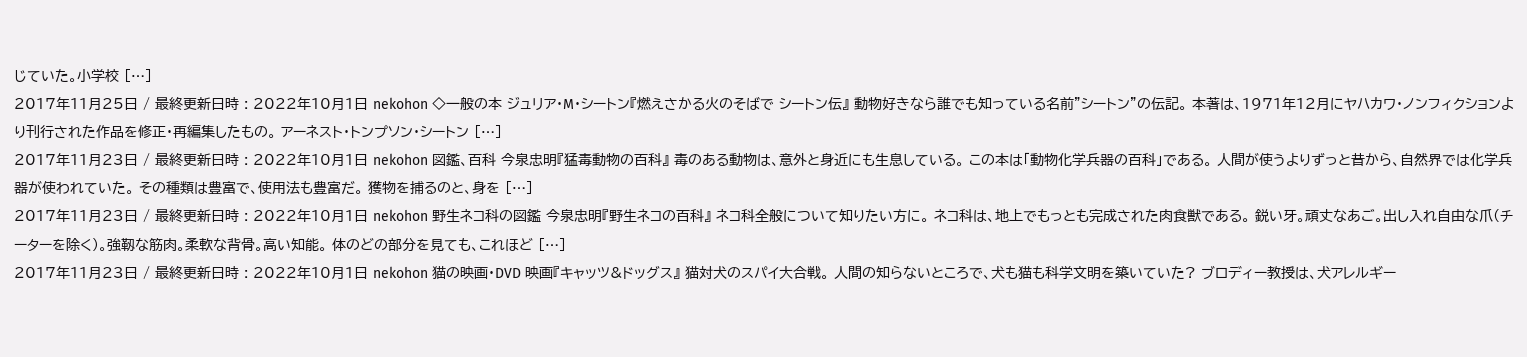じていた。小学校 […]
2017年11月25日 / 最終更新日時 : 2022年10月1日 nekohon ◇一般の本 ジュリア・M・シートン『燃えさかる火のそばで シートン伝』 動物好きなら誰でも知っている名前”シートン”の伝記。 本著は、1971年12月にヤハカワ・ノンフィクションより刊行された作品を修正・再編集したもの。 アーネスト・トンプソン・シートン […]
2017年11月23日 / 最終更新日時 : 2022年10月1日 nekohon 図鑑、百科 今泉忠明『猛毒動物の百科』 毒のある動物は、意外と身近にも生息している。 この本は「動物化学兵器の百科」である。 人間が使うよりずっと昔から、自然界では化学兵器が使われていた。 その種類は豊富で、使用法も豊富だ。 獲物を捕るのと、身を […]
2017年11月23日 / 最終更新日時 : 2022年10月1日 nekohon 野生ネコ科の図鑑 今泉忠明『野生ネコの百科』 ネコ科全般について知りたい方に。 ネコ科は、地上でもっとも完成された肉食獣である。 鋭い牙。頑丈なあご。出し入れ自由な爪(チーターを除く)。強靱な筋肉。柔軟な背骨。高い知能。 体のどの部分を見ても、これほど […]
2017年11月23日 / 最終更新日時 : 2022年10月1日 nekohon 猫の映画・DVD 映画『キャッツ&ドッグス』 猫対犬のスパイ大合戦。 人間の知らないところで、犬も猫も科学文明を築いていた? ブロディー教授は、犬アレルギー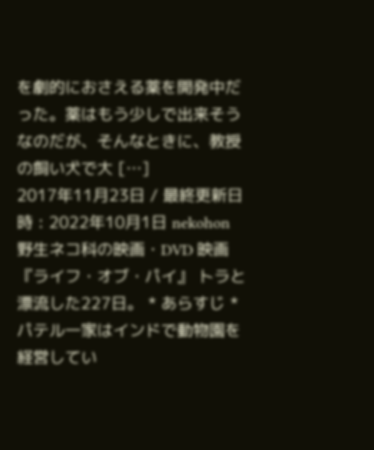を劇的におさえる薬を開発中だった。薬はもう少しで出来そうなのだが、そんなときに、教授の飼い犬で大 […]
2017年11月23日 / 最終更新日時 : 2022年10月1日 nekohon 野生ネコ科の映画・DVD 映画『ライフ・オブ・パイ』 トラと漂流した227日。 * あらすじ * パテル一家はインドで動物園を経営してい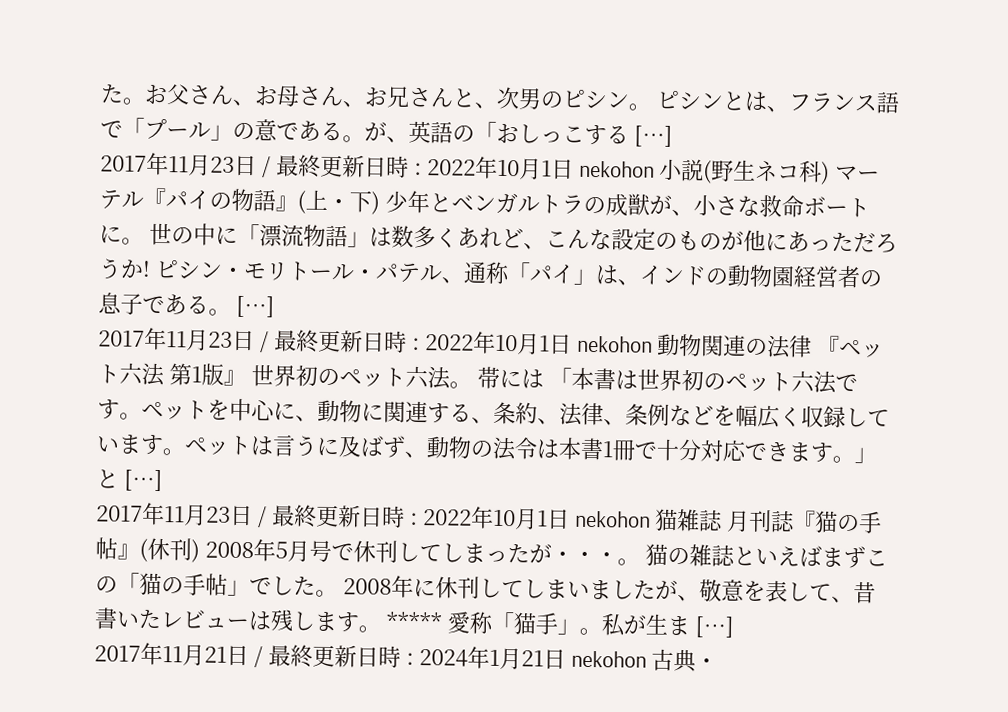た。お父さん、お母さん、お兄さんと、次男のピシン。 ピシンとは、フランス語で「プール」の意である。が、英語の「おしっこする […]
2017年11月23日 / 最終更新日時 : 2022年10月1日 nekohon 小説(野生ネコ科) マーテル『パイの物語』(上・下) 少年とベンガルトラの成獣が、小さな救命ボートに。 世の中に「漂流物語」は数多くあれど、こんな設定のものが他にあっただろうか! ピシン・モリトール・パテル、通称「パイ」は、インドの動物園経営者の息子である。 […]
2017年11月23日 / 最終更新日時 : 2022年10月1日 nekohon 動物関連の法律 『ペット六法 第1版』 世界初のペット六法。 帯には 「本書は世界初のペット六法です。ペットを中心に、動物に関連する、条約、法律、条例などを幅広く収録しています。ペットは言うに及ばず、動物の法令は本書1冊で十分対応できます。」 と […]
2017年11月23日 / 最終更新日時 : 2022年10月1日 nekohon 猫雑誌 月刊誌『猫の手帖』(休刊) 2008年5月号で休刊してしまったが・・・。 猫の雑誌といえばまずこの「猫の手帖」でした。 2008年に休刊してしまいましたが、敬意を表して、昔書いたレビューは残します。 ***** 愛称「猫手」。私が生ま […]
2017年11月21日 / 最終更新日時 : 2024年1月21日 nekohon 古典・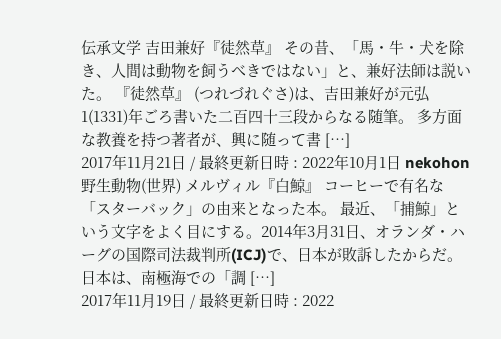伝承文学 吉田兼好『徒然草』 その昔、「馬・牛・犬を除き、人間は動物を飼うべきではない」と、兼好法師は説いた。 『徒然草』 (つれづれぐさ)は、吉田兼好が元弘1(1331)年ごろ書いた二百四十三段からなる随筆。 多方面な教養を持つ著者が、興に随って書 […]
2017年11月21日 / 最終更新日時 : 2022年10月1日 nekohon 野生動物(世界) メルヴィル『白鯨』 コーヒーで有名な「スターバック」の由来となった本。 最近、「捕鯨」という文字をよく目にする。2014年3月31日、オランダ・ハーグの国際司法裁判所(ICJ)で、日本が敗訴したからだ。 日本は、南極海での「調 […]
2017年11月19日 / 最終更新日時 : 2022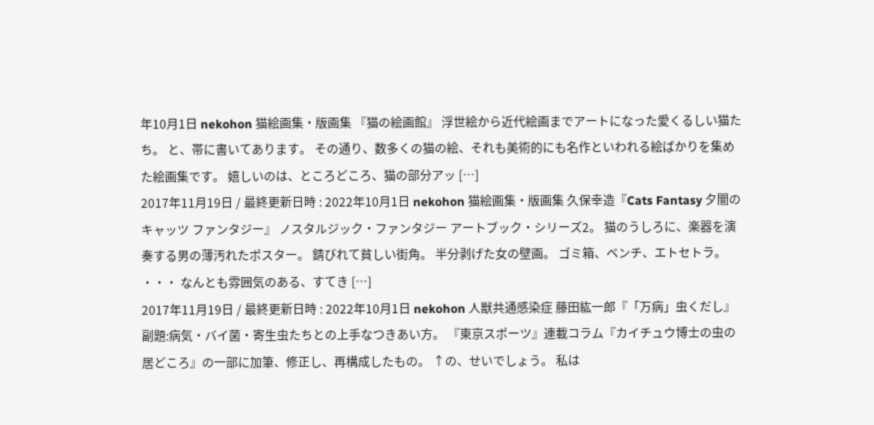年10月1日 nekohon 猫絵画集・版画集 『猫の絵画館』 浮世絵から近代絵画までアートになった愛くるしい猫たち。 と、帯に書いてあります。 その通り、数多くの猫の絵、それも美術的にも名作といわれる絵ばかりを集めた絵画集です。 嬉しいのは、ところどころ、猫の部分アッ […]
2017年11月19日 / 最終更新日時 : 2022年10月1日 nekohon 猫絵画集・版画集 久保幸造『Cats Fantasy 夕闇のキャッツ ファンタジー』 ノスタルジック・ファンタジー アートブック・シリーズ2。 猫のうしろに、楽器を演奏する男の薄汚れたポスター。 錆びれて貧しい街角。 半分剥げた女の壁画。 ゴミ箱、ベンチ、エトセトラ。 ・・・ なんとも雰囲気のある、すてき […]
2017年11月19日 / 最終更新日時 : 2022年10月1日 nekohon 人獣共通感染症 藤田紘一郎『「万病」虫くだし』 副題:病気・バイ菌・寄生虫たちとの上手なつきあい方。 『東京スポーツ』連載コラム『カイチュウ博士の虫の居どころ』の一部に加筆、修正し、再構成したもの。 ↑の、せいでしょう。 私は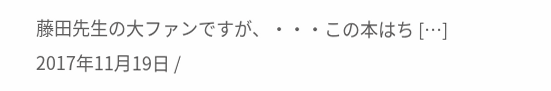藤田先生の大ファンですが、・・・この本はち […]
2017年11月19日 /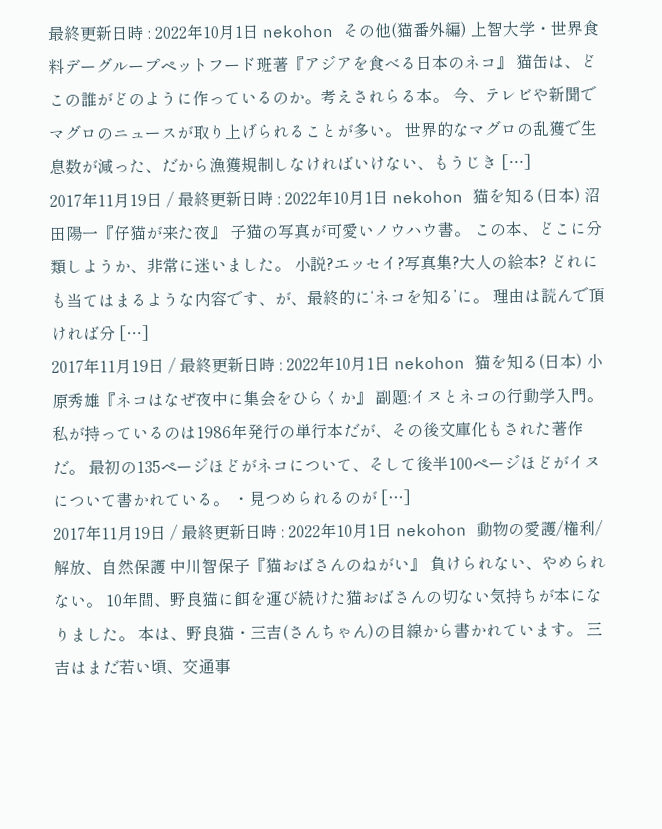最終更新日時 : 2022年10月1日 nekohon その他(猫番外編) 上智大学・世界食料デーグループペットフード班著『アジアを食べる日本のネコ』 猫缶は、どこの誰がどのように作っているのか。考えされらる本。 今、テレビや新聞でマグロのニュースが取り上げられることが多い。 世界的なマグロの乱獲で生息数が減った、だから漁獲規制しなければいけない、もうじき […]
2017年11月19日 / 最終更新日時 : 2022年10月1日 nekohon 猫を知る(日本) 沼田陽一『仔猫が来た夜』 子猫の写真が可愛いノウハウ書。 この本、どこに分類しようか、非常に迷いました。 小説?エッセイ?写真集?大人の絵本? どれにも当てはまるような内容です、が、最終的に‘ネコを知る’に。 理由は読んで頂ければ分 […]
2017年11月19日 / 最終更新日時 : 2022年10月1日 nekohon 猫を知る(日本) 小原秀雄『ネコはなぜ夜中に集会をひらくか』 副題:イヌとネコの行動学入門。 私が持っているのは1986年発行の単行本だが、その後文庫化もされた著作だ。 最初の135ページほどがネコについて、そして後半100ページほどがイヌについて書かれている。 ・見つめられるのが […]
2017年11月19日 / 最終更新日時 : 2022年10月1日 nekohon 動物の愛護/権利/解放、自然保護 中川智保子『猫おばさんのねがい』 負けられない、やめられない。 10年間、野良猫に餌を運び続けた猫おばさんの切ない気持ちが本になりました。 本は、野良猫・三吉(さんちゃん)の目線から書かれています。 三吉はまだ若い頃、交通事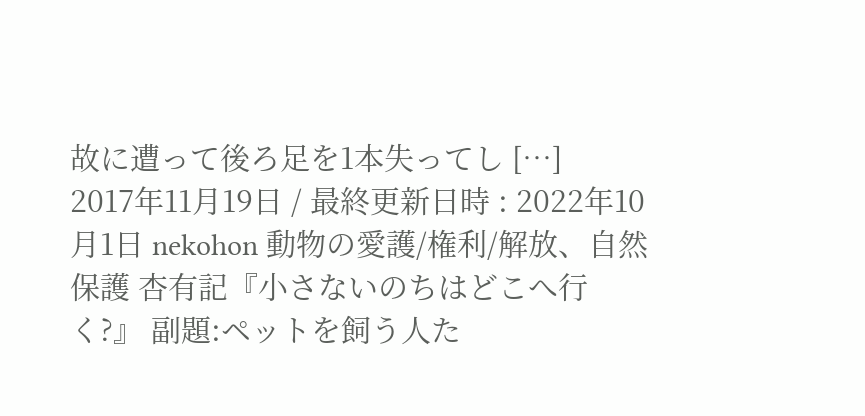故に遭って後ろ足を1本失ってし […]
2017年11月19日 / 最終更新日時 : 2022年10月1日 nekohon 動物の愛護/権利/解放、自然保護 杏有記『小さないのちはどこへ行く?』 副題:ペットを飼う人た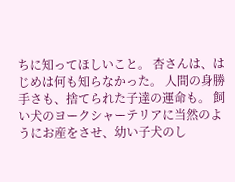ちに知ってほしいこと。 杏さんは、はじめは何も知らなかった。 人間の身勝手さも、捨てられた子達の運命も。 飼い犬のヨークシャーテリアに当然のようにお産をさせ、幼い子犬のし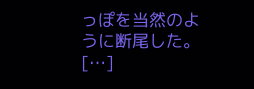っぽを当然のように断尾した。 […]